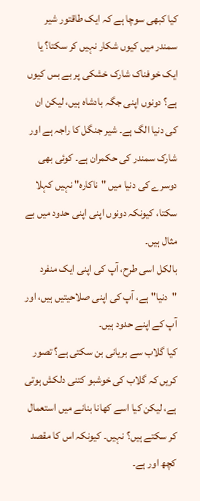کیا کبھی سوچا ہے کہ ایک طاقتور شیر سمندر میں کیوں شکار نہیں کر سکتا؟ یا ایک خوفناک شارک خشکی پر بے بس کیوں ہے؟ دونوں اپنی جگہ بادشاہ ہیں، لیکن ان کی دنیا الگ ہے۔ شیر جنگل کا راجہ ہے اور شارک سمندر کی حکمران ہے۔ کوئی بھی دوسرے کی دنیا میں "ناکارہ" نہیں کہلا سکتا، کیونکہ دونوں اپنی اپنی حدود میں بے مثال ہیں۔
بالکل اسی طرح، آپ کی اپنی ایک منفرد "دنیا" ہے، آپ کی اپنی صلاحیتیں ہیں، اور آپ کے اپنے حدود ہیں۔
کیا گلاب سے بریانی بن سکتی ہے؟ تصور کریں کہ گلاب کی خوشبو کتنی دلکش ہوتی ہے، لیکن کیا اسے کھانا بنانے میں استعمال کر سکتے ہیں؟ نہیں۔ کیونکہ اس کا مقصد کچھ اور ہے۔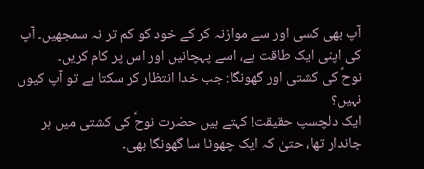آپ بھی کسی اور سے موازنہ کر کے خود کو کم تر نہ سمجھیں۔ آپ کی اپنی ایک طاقت ہے، اسے پہچانیں اور اس پر کام کریں۔
نوحؑ کی کشتی اور گھونگا: جب خدا انتظار کر سکتا ہے تو آپ کیوں نہیں؟
ایک دلچسپ حقیقت! کہتے ہیں حضرت نوحؑ کی کشتی میں ہر جاندار تھا، حتیٰ کہ ایک چھوٹا سا گھونگا بھی۔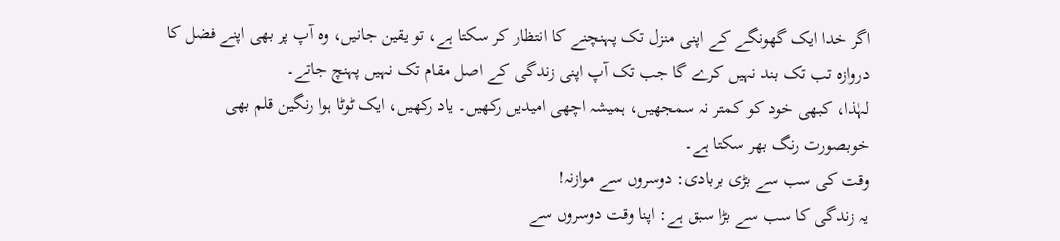اگر خدا ایک گھونگے کے اپنی منزل تک پہنچنے کا انتظار کر سکتا ہے، تو یقین جانیں، وہ آپ پر بھی اپنے فضل کا دروازہ تب تک بند نہیں کرے گا جب تک آپ اپنی زندگی کے اصل مقام تک نہیں پہنچ جاتے۔
لہٰذا، کبھی خود کو کمتر نہ سمجھیں، ہمیشہ اچھی امیدیں رکھیں۔ یاد رکھیں، ایک ٹوٹا ہوا رنگین قلم بھی خوبصورت رنگ بھر سکتا ہے۔
وقت کی سب سے بڑی بربادی: دوسروں سے موازنہ!
یہ زندگی کا سب سے بڑا سبق ہے: اپنا وقت دوسروں سے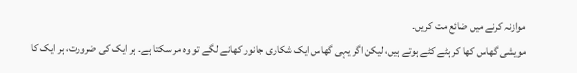موازنہ کرنے میں ضائع مت کریں۔
مویشی گھاس کھا کر ہٹے کٹے ہوتے ہیں، لیکن اگر یہی گھاس ایک شکاری جانور کھانے لگے تو وہ مر سکتا ہے۔ ہر ایک کی ضرورت، ہر ایک کا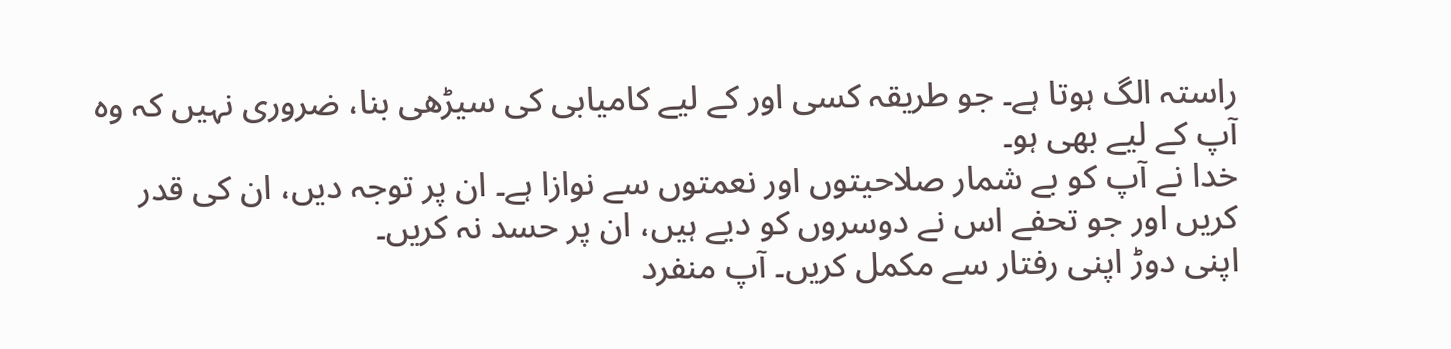راستہ الگ ہوتا ہے۔ جو طریقہ کسی اور کے لیے کامیابی کی سیڑھی بنا، ضروری نہیں کہ وہ آپ کے لیے بھی ہو۔
خدا نے آپ کو بے شمار صلاحیتوں اور نعمتوں سے نوازا ہے۔ ان پر توجہ دیں، ان کی قدر کریں اور جو تحفے اس نے دوسروں کو دیے ہیں، ان پر حسد نہ کریں۔
اپنی دوڑ اپنی رفتار سے مکمل کریں۔ آپ منفرد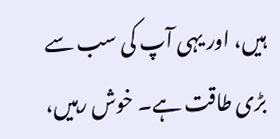ہیں، اور یہی آپ کی سب سے بڑی طاقت ہے۔ خوش رہیں،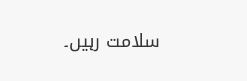سلامت رہیں۔